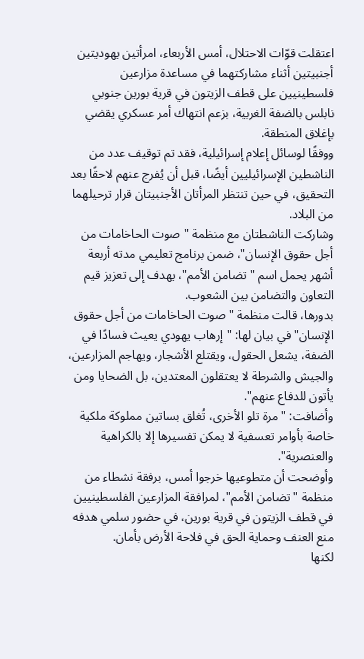اعتقلت قوّات الاحتلال، أمس الأربعاء، امرأتين يهوديتين أجنبيتين أثناء مشاركتهما في مساعدة مزارعين فلسطينيين على قطف الزيتون في قرية بورين جنوبي نابلس بالضفة الغربية، بزعم انتهاك أمر عسكري يقضي بإغلاق المنطقة.
ووفقًا لوسائل إعلام إسرائيلية، فقد تم توقيف عدد من الناشطين الإسرائيليين أيضًا، قبل أن يُفرج عنهم لاحقًا بعد التحقيق، في حين تنتظر المرأتان الأجنبيتان قرار ترحيلهما من البلاد.
وشاركت الناشطتان مع منظمة "صوت الحاخامات من أجل حقوق الإنسان"، ضمن برنامج تعليمي مدته أربعة أشهر يحمل اسم "تضامن الأمم"، يهدف إلى تعزيز قيم التعاون والتضامن بين الشعوب.
بدورها، قالت منظمة " صوت الحاخامات من أجل حقوق الإنسان" في بيان لها: "إرهاب يهودي يعيث فسادًا في الضفة، يشعل الحقول، ويقتلع الأشجار، ويهاجم المزارعين، والجيش والشرطة لا يعتقلون المعتدين، بل الضحايا ومن يأتون للدفاع عنهم".
وأضافت: "مرة تلو الأخرى، تُغلق بساتين مملوكة ملكية خاصة بأوامر تعسفية لا يمكن تفسيرها إلا بالكراهية والعنصرية".
وأوضحت أن متطوعيها خرجوا أمس، برفقة نشطاء من منظمة "تضامن الأمم"، لمرافقة المزارعين الفلسطينيين في قطف الزيتون في قرية بورين، في حضور سلمي هدفه منع العنف وحماية الحق في فلاحة الأرض بأمان.
لكنها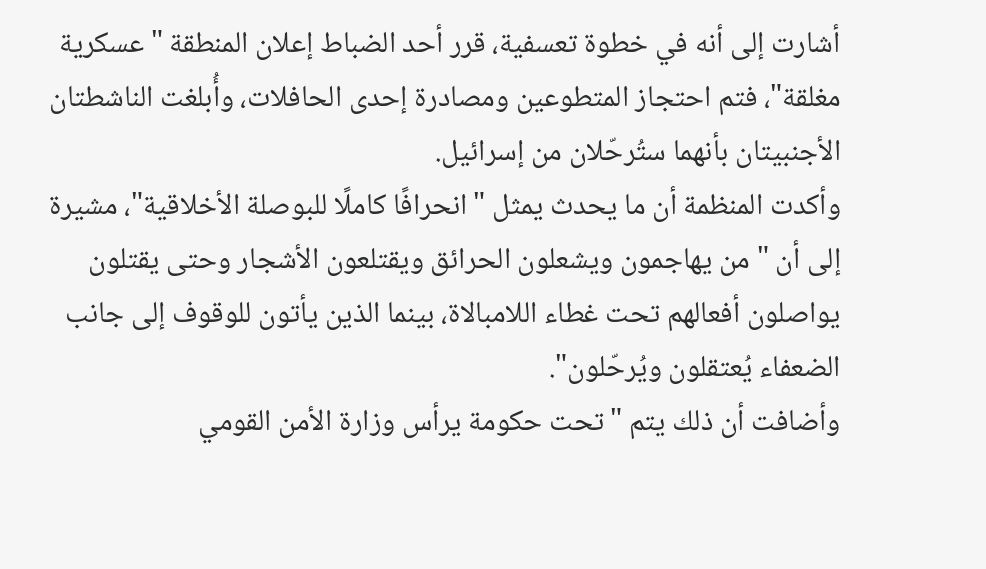أشارت إلى أنه في خطوة تعسفية، قرر أحد الضباط إعلان المنطقة "عسكرية مغلقة"، فتم احتجاز المتطوعين ومصادرة إحدى الحافلات، وأُبلغت الناشطتان الأجنبيتان بأنهما ستُرحّلان من إسرائيل.
وأكدت المنظمة أن ما يحدث يمثل "انحرافًا كاملًا للبوصلة الأخلاقية"، مشيرة إلى أن "من يهاجمون ويشعلون الحرائق ويقتلعون الأشجار وحتى يقتلون يواصلون أفعالهم تحت غطاء اللامبالاة، بينما الذين يأتون للوقوف إلى جانب الضعفاء يُعتقلون ويُرحّلون".
وأضافت أن ذلك يتم "تحت حكومة يرأس وزارة الأمن القومي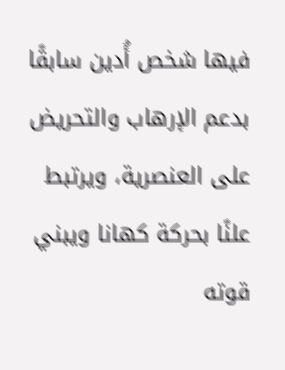فيها شخص أُدين سابقًا بدعم الإرهاب والتحريض على العنصرية، ويرتبط علنًا بحركة كهانا ويبني قوته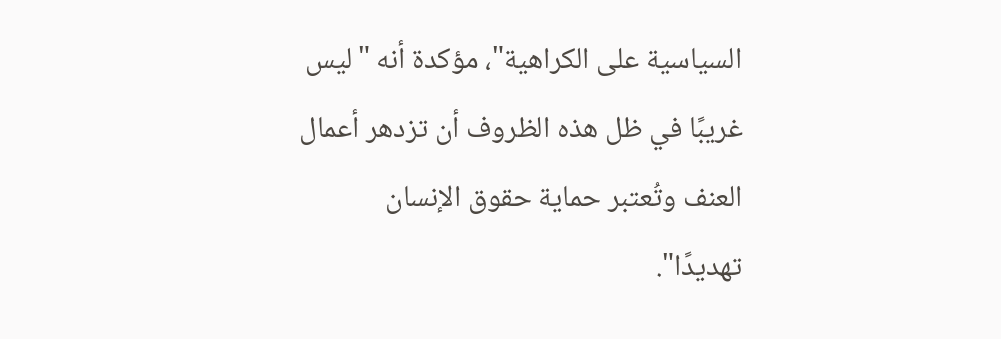السياسية على الكراهية"، مؤكدة أنه "ليس غريبًا في ظل هذه الظروف أن تزدهر أعمال العنف وتُعتبر حماية حقوق الإنسان تهديدًا".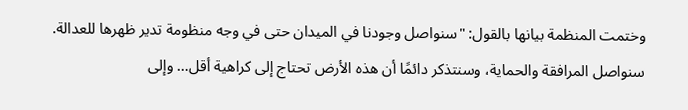وختمت المنظمة بيانها بالقول: "سنواصل وجودنا في الميدان حتى في وجه منظومة تدير ظهرها للعدالة. سنواصل المرافقة والحماية، وسنتذكر دائمًا أن هذه الأرض تحتاج إلى كراهية أقل… وإلى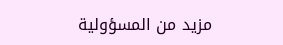مزيد من المسؤولية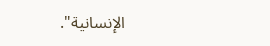الإنسانية".